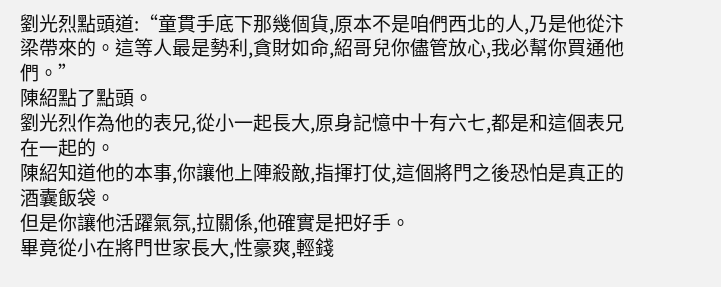劉光烈點頭道:“童貫手底下那幾個貨,原本不是咱們西北的人,乃是他從汴梁帶來的。這等人最是勢利,貪財如命,紹哥兒你儘管放心,我必幫你買通他們。”
陳紹點了點頭。
劉光烈作為他的表兄,從小一起長大,原身記憶中十有六七,都是和這個表兄在一起的。
陳紹知道他的本事,你讓他上陣殺敵,指揮打仗,這個將門之後恐怕是真正的酒囊飯袋。
但是你讓他活躍氣氛,拉關係,他確實是把好手。
畢竟從小在將門世家長大,性豪爽,輕錢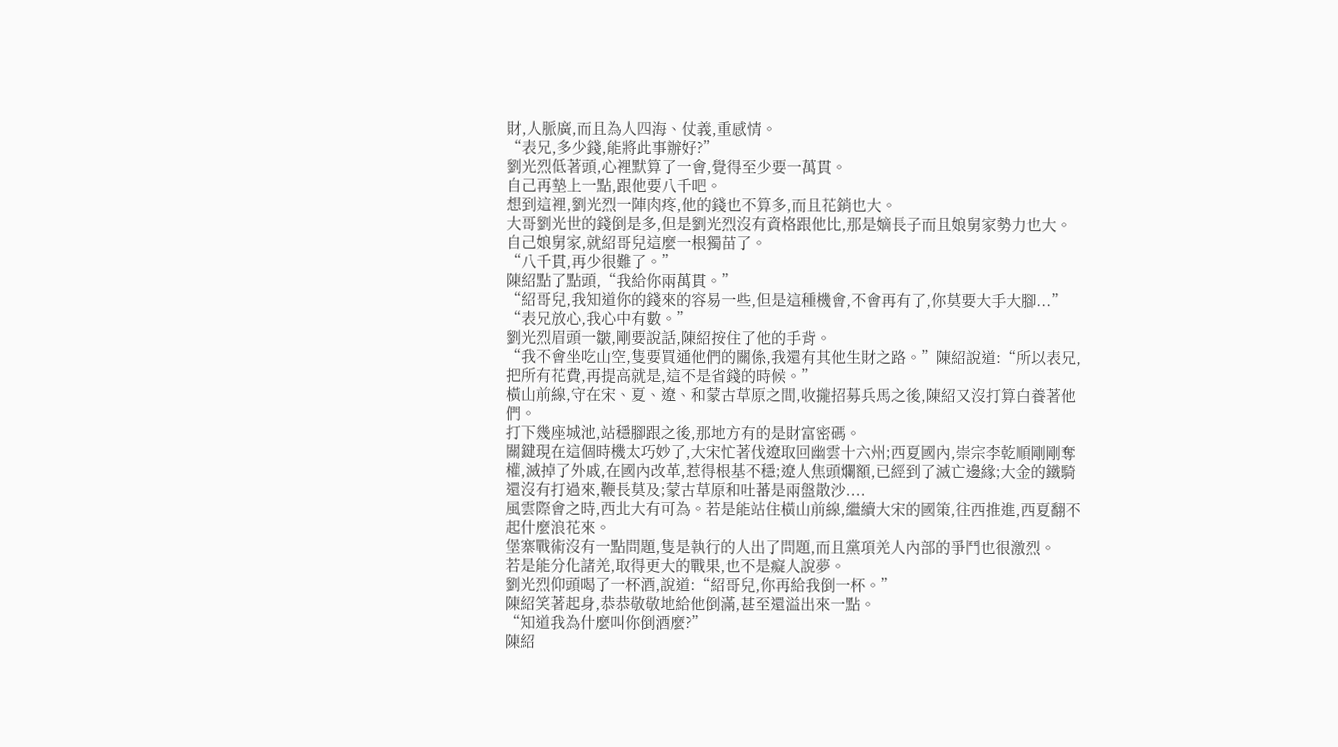財,人脈廣,而且為人四海、仗義,重感情。
“表兄,多少錢,能將此事辦好?”
劉光烈低著頭,心裡默算了一會,覺得至少要一萬貫。
自己再墊上一點,跟他要八千吧。
想到這裡,劉光烈一陣肉疼,他的錢也不算多,而且花銷也大。
大哥劉光世的錢倒是多,但是劉光烈沒有資格跟他比,那是嫡長子而且娘舅家勢力也大。
自己娘舅家,就紹哥兒這麼一根獨苗了。
“八千貫,再少很難了。”
陳紹點了點頭,“我給你兩萬貫。”
“紹哥兒,我知道你的錢來的容易一些,但是這種機會,不會再有了,你莫要大手大腳...”
“表兄放心,我心中有數。”
劉光烈眉頭一皺,剛要說話,陳紹按住了他的手背。
“我不會坐吃山空,隻要買通他們的關係,我還有其他生財之路。”陳紹說道:“所以表兄,把所有花費,再提高就是,這不是省錢的時候。”
橫山前線,守在宋、夏、遼、和蒙古草原之間,收攏招募兵馬之後,陳紹又沒打算白養著他們。
打下幾座城池,站穩腳跟之後,那地方有的是財富密碼。
關鍵現在這個時機太巧妙了,大宋忙著伐遼取回幽雲十六州;西夏國內,崇宗李乾順剛剛奪權,滅掉了外戚,在國內改革,惹得根基不穩;遼人焦頭爛額,已經到了滅亡邊緣;大金的鐵騎還沒有打過來,鞭長莫及;蒙古草原和吐蕃是兩盤散沙....
風雲際會之時,西北大有可為。若是能站住橫山前線,繼續大宋的國策,往西推進,西夏翻不起什麼浪花來。
堡寨戰術沒有一點問題,隻是執行的人出了問題,而且黨項羌人內部的爭鬥也很激烈。
若是能分化諸羌,取得更大的戰果,也不是癡人說夢。
劉光烈仰頭喝了一杯酒,說道:“紹哥兒,你再給我倒一杯。”
陳紹笑著起身,恭恭敬敬地給他倒滿,甚至還溢出來一點。
“知道我為什麼叫你倒酒麼?”
陳紹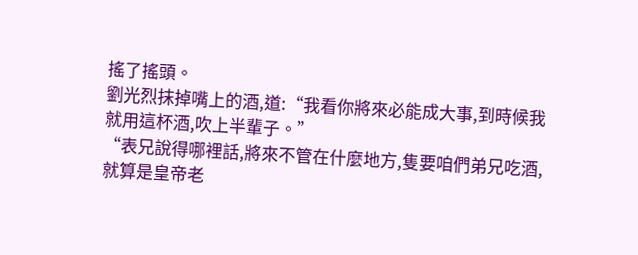搖了搖頭。
劉光烈抹掉嘴上的酒,道:“我看你將來必能成大事,到時候我就用這杯酒,吹上半輩子。”
“表兄說得哪裡話,將來不管在什麼地方,隻要咱們弟兄吃酒,就算是皇帝老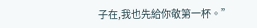子在,我也先給你敬第一杯。”